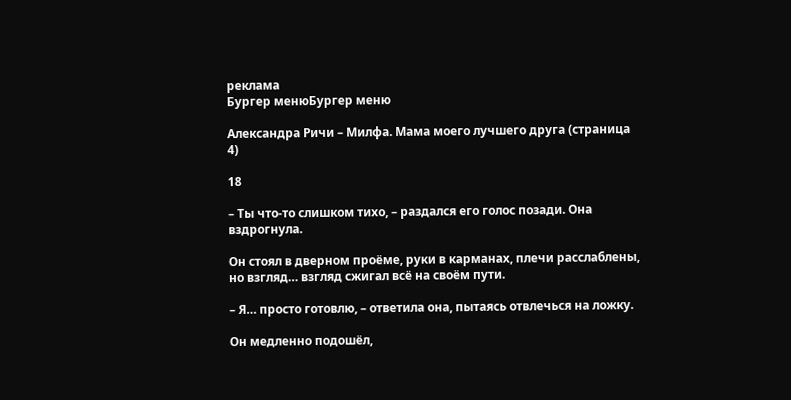реклама
Бургер менюБургер меню

Александра Ричи – Милфа. Мама моего лучшего друга (страница 4)

18

– Ты что-то слишком тихо, – раздался его голос позади. Она вздрогнула.

Он стоял в дверном проёме, руки в карманах, плечи расслаблены, но взгляд… взгляд сжигал всё на своём пути.

– Я… просто готовлю, – ответила она, пытаясь отвлечься на ложку.

Он медленно подошёл,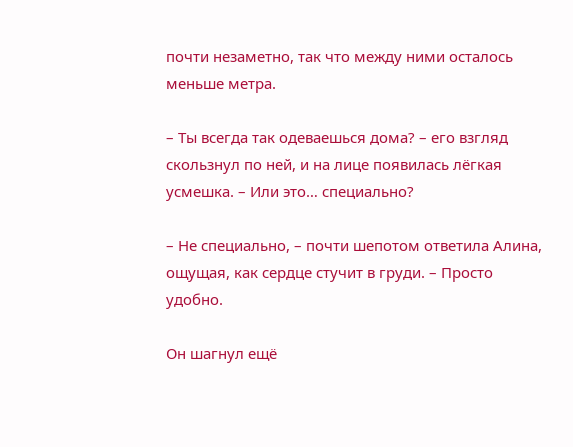почти незаметно, так что между ними осталось меньше метра.

– Ты всегда так одеваешься дома? – его взгляд скользнул по ней, и на лице появилась лёгкая усмешка. – Или это… специально?

– Не специально, – почти шепотом ответила Алина, ощущая, как сердце стучит в груди. – Просто удобно.

Он шагнул ещё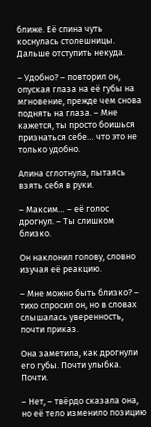ближе. Её спина чуть коснулась столешницы. Дальше отступить некуда.

– Удобно? – повторил он, опуская глаза на её губы на мгновение, прежде чем снова поднять на глаза. – Мне кажется, ты просто боишься признаться себе… что это не только удобно.

Алина сглотнула, пытаясь взять себя в руки.

– Максим… – её голос дрогнул. – Ты слишком близко.

Он наклонил голову, словно изучая её реакцию.

– Мне можно быть близко? – тихо спросил он, но в словах слышалась уверенность, почти приказ.

Она заметила, как дрогнули его губы. Почти улыбка. Почти.

– Нет, – твёрдо сказала она, но её тело изменило позицию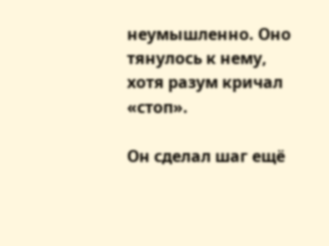неумышленно. Оно тянулось к нему, хотя разум кричал «стоп».

Он сделал шаг ещё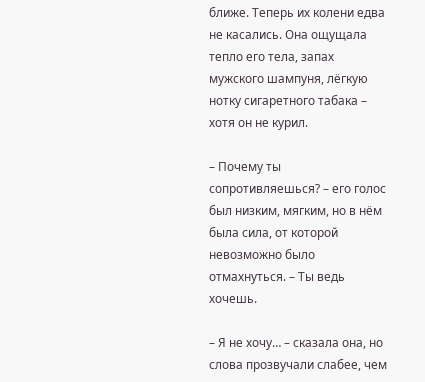ближе. Теперь их колени едва не касались. Она ощущала тепло его тела, запах мужского шампуня, лёгкую нотку сигаретного табака – хотя он не курил.

– Почему ты сопротивляешься? – его голос был низким, мягким, но в нём была сила, от которой невозможно было отмахнуться. – Ты ведь хочешь.

– Я не хочу… – сказала она, но слова прозвучали слабее, чем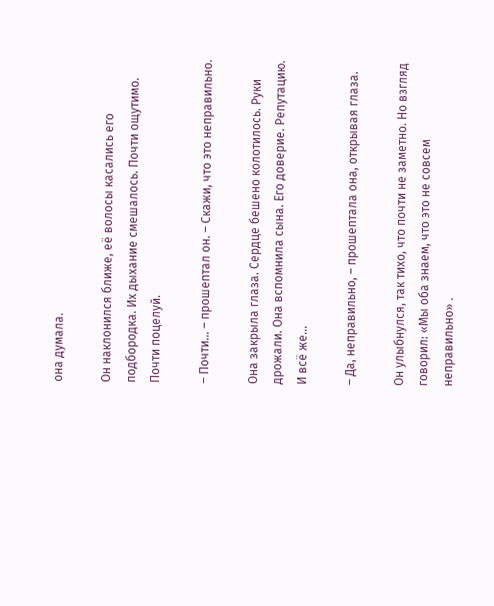она думала.

Он наклонился ближе, её волосы касались его подбородка. Их дыхание смешалось. Почти ощутимо. Почти поцелуй.

– Почти… – прошептал он. – Скажи, что это неправильно.

Она закрыла глаза. Сердце бешено колотилось. Руки дрожали. Она вспомнила сына. Его доверие. Репутацию. И всё же…

– Да, неправильно, – прошептала она, открывая глаза.

Он улыбнулся, так тихо, что почти не заметно. Но взгляд говорил: «Мы оба знаем, что это не совсем неправильно» .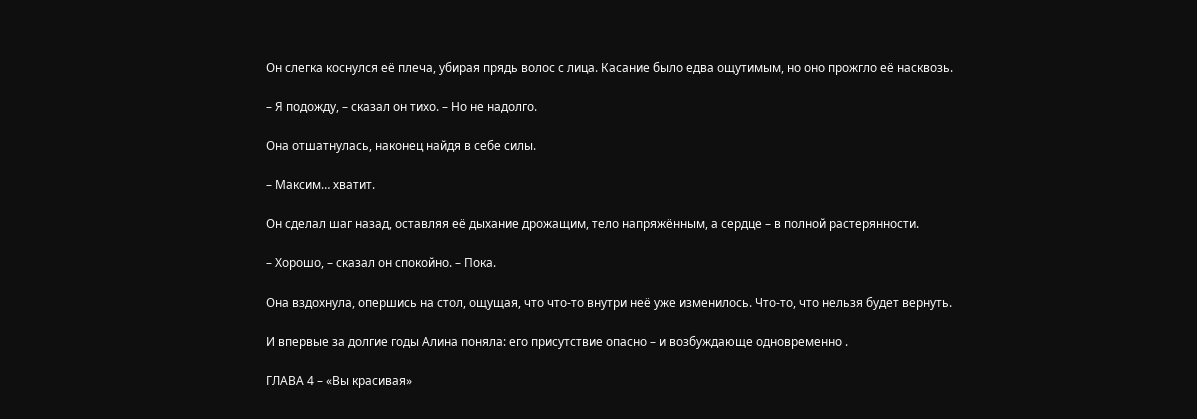Он слегка коснулся её плеча, убирая прядь волос с лица. Касание было едва ощутимым, но оно прожгло её насквозь.

– Я подожду, – сказал он тихо. – Но не надолго.

Она отшатнулась, наконец найдя в себе силы.

– Максим… хватит.

Он сделал шаг назад, оставляя её дыхание дрожащим, тело напряжённым, а сердце – в полной растерянности.

– Хорошо, – сказал он спокойно. – Пока.

Она вздохнула, опершись на стол, ощущая, что что-то внутри неё уже изменилось. Что-то, что нельзя будет вернуть.

И впервые за долгие годы Алина поняла: его присутствие опасно – и возбуждающе одновременно .

ГЛАВА 4 – «Вы красивая»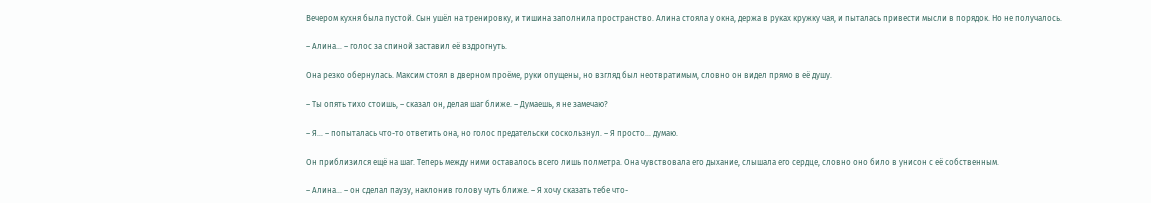Вечером кухня была пустой. Сын ушёл на тренировку, и тишина заполнила пространство. Алина стояла у окна, держа в руках кружку чая, и пыталась привести мысли в порядок. Но не получалось.

– Алина… – голос за спиной заставил её вздрогнуть.

Она резко обернулась. Максим стоял в дверном проёме, руки опущены, но взгляд был неотвратимым, словно он видел прямо в её душу.

– Ты опять тихо стоишь, – сказал он, делая шаг ближе. – Думаешь, я не замечаю?

– Я… – попыталась что-то ответить она, но голос предательски соскользнул. – Я просто… думаю.

Он приблизился ещё на шаг. Теперь между ними оставалось всего лишь полметра. Она чувствовала его дыхание, слышала его сердце, словно оно било в унисон с её собственным.

– Алина… – он сделал паузу, наклонив голову чуть ближе. – Я хочу сказать тебе что-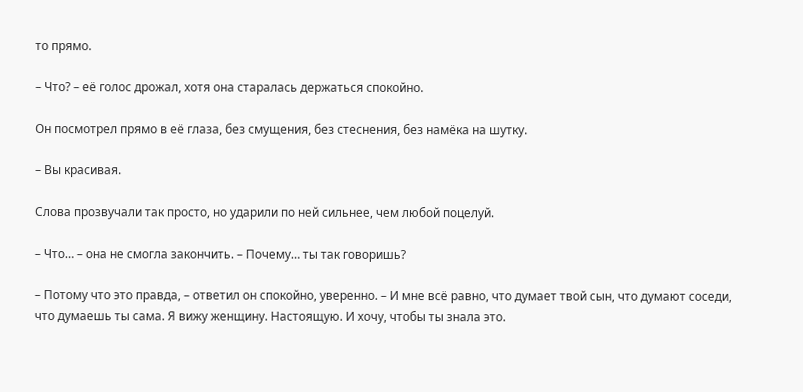то прямо.

– Что? – её голос дрожал, хотя она старалась держаться спокойно.

Он посмотрел прямо в её глаза, без смущения, без стеснения, без намёка на шутку.

– Вы красивая.

Слова прозвучали так просто, но ударили по ней сильнее, чем любой поцелуй.

– Что… – она не смогла закончить. – Почему… ты так говоришь?

– Потому что это правда, – ответил он спокойно, уверенно. – И мне всё равно, что думает твой сын, что думают соседи, что думаешь ты сама. Я вижу женщину. Настоящую. И хочу, чтобы ты знала это.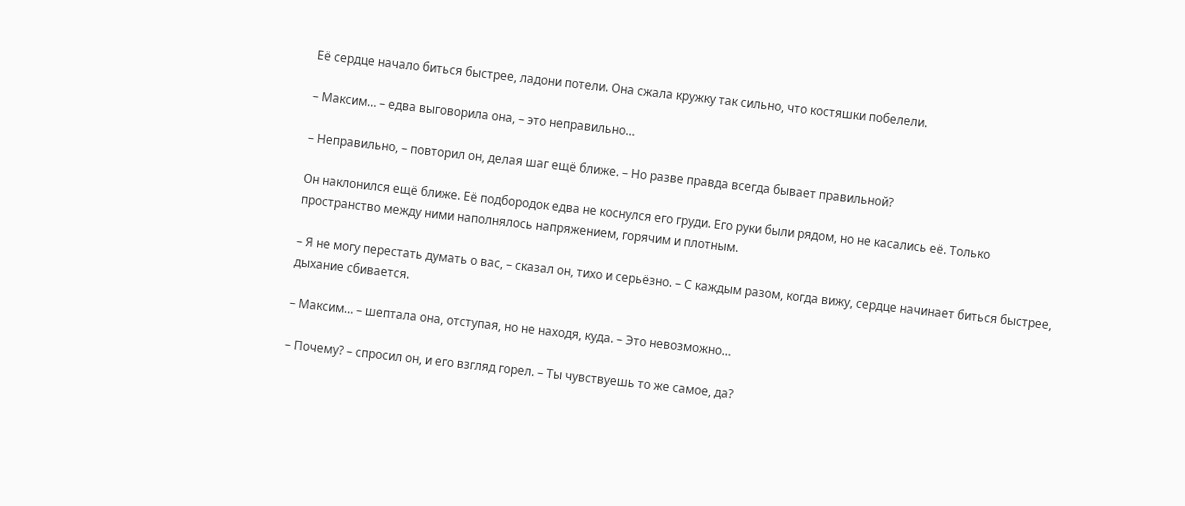Её сердце начало биться быстрее, ладони потели. Она сжала кружку так сильно, что костяшки побелели.

– Максим… – едва выговорила она, – это неправильно…

– Неправильно, – повторил он, делая шаг ещё ближе. – Но разве правда всегда бывает правильной?

Он наклонился ещё ближе. Её подбородок едва не коснулся его груди. Его руки были рядом, но не касались её. Только пространство между ними наполнялось напряжением, горячим и плотным.

– Я не могу перестать думать о вас, – сказал он, тихо и серьёзно. – С каждым разом, когда вижу, сердце начинает биться быстрее, дыхание сбивается.

– Максим… – шептала она, отступая, но не находя, куда. – Это невозможно…

– Почему? – спросил он, и его взгляд горел. – Ты чувствуешь то же самое, да?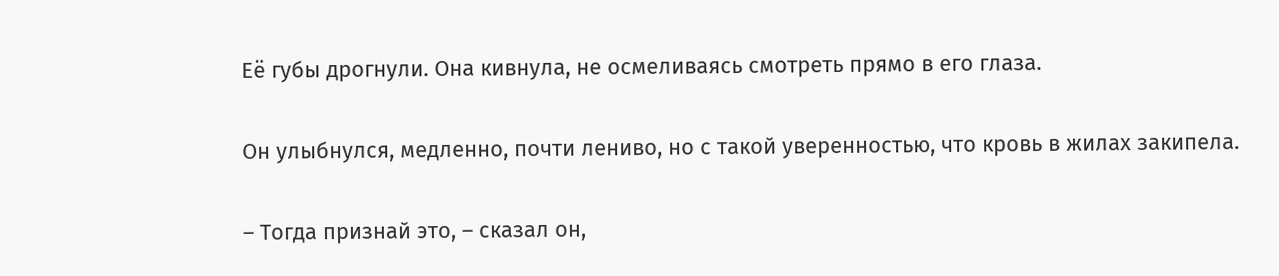Её губы дрогнули. Она кивнула, не осмеливаясь смотреть прямо в его глаза.

Он улыбнулся, медленно, почти лениво, но с такой уверенностью, что кровь в жилах закипела.

– Тогда признай это, – сказал он,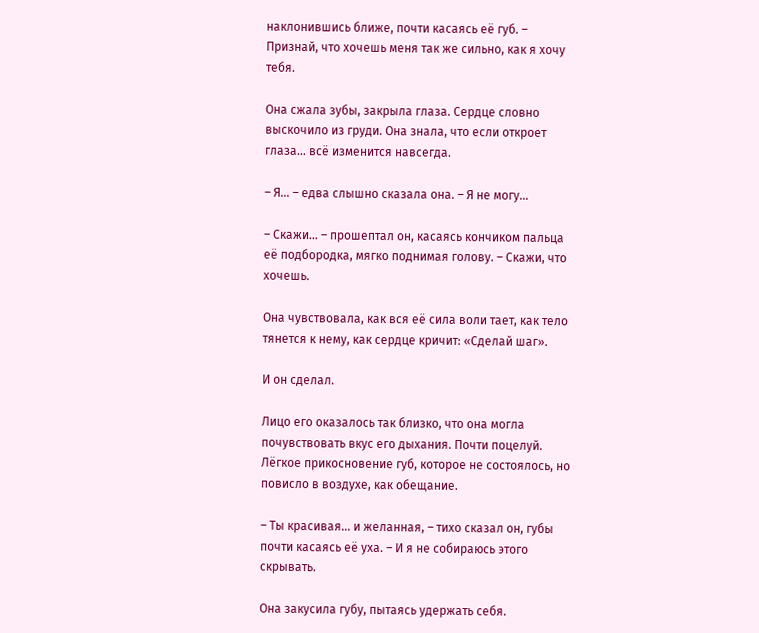наклонившись ближе, почти касаясь её губ. – Признай, что хочешь меня так же сильно, как я хочу тебя.

Она сжала зубы, закрыла глаза. Сердце словно выскочило из груди. Она знала, что если откроет глаза… всё изменится навсегда.

– Я… – едва слышно сказала она. – Я не могу…

– Скажи… – прошептал он, касаясь кончиком пальца её подбородка, мягко поднимая голову. – Скажи, что хочешь.

Она чувствовала, как вся её сила воли тает, как тело тянется к нему, как сердце кричит: «Сделай шаг».

И он сделал.

Лицо его оказалось так близко, что она могла почувствовать вкус его дыхания. Почти поцелуй. Лёгкое прикосновение губ, которое не состоялось, но повисло в воздухе, как обещание.

– Ты красивая… и желанная, – тихо сказал он, губы почти касаясь её уха. – И я не собираюсь этого скрывать.

Она закусила губу, пытаясь удержать себя.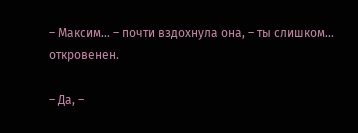– Максим… – почти вздохнула она, – ты слишком… откровенен.

– Да, –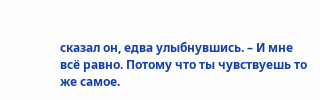сказал он, едва улыбнувшись. – И мне всё равно. Потому что ты чувствуешь то же самое.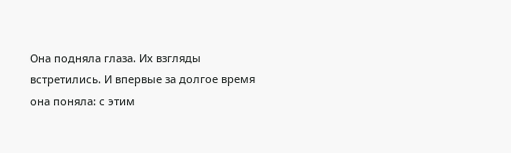Она подняла глаза. Их взгляды встретились. И впервые за долгое время она поняла: с этим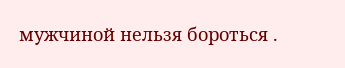мужчиной нельзя бороться .